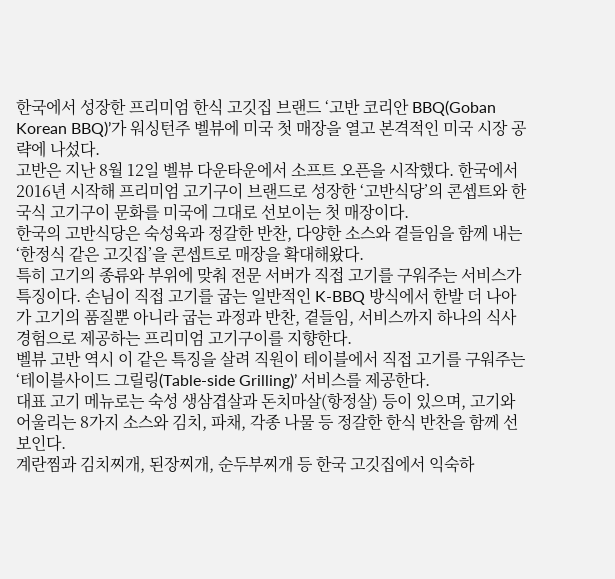한국에서 성장한 프리미엄 한식 고깃집 브랜드 ‘고반 코리안 BBQ(Goban Korean BBQ)’가 워싱턴주 벨뷰에 미국 첫 매장을 열고 본격적인 미국 시장 공략에 나섰다.
고반은 지난 8월 12일 벨뷰 다운타운에서 소프트 오픈을 시작했다. 한국에서 2016년 시작해 프리미엄 고기구이 브랜드로 성장한 ‘고반식당’의 콘셉트와 한국식 고기구이 문화를 미국에 그대로 선보이는 첫 매장이다.
한국의 고반식당은 숙성육과 정갈한 반찬, 다양한 소스와 곁들임을 함께 내는 ‘한정식 같은 고깃집’을 콘셉트로 매장을 확대해왔다.
특히 고기의 종류와 부위에 맞춰 전문 서버가 직접 고기를 구워주는 서비스가 특징이다. 손님이 직접 고기를 굽는 일반적인 K-BBQ 방식에서 한발 더 나아가 고기의 품질뿐 아니라 굽는 과정과 반찬, 곁들임, 서비스까지 하나의 식사 경험으로 제공하는 프리미엄 고기구이를 지향한다.
벨뷰 고반 역시 이 같은 특징을 살려 직원이 테이블에서 직접 고기를 구워주는 ‘테이블사이드 그릴링(Table-side Grilling)’ 서비스를 제공한다.
대표 고기 메뉴로는 숙성 생삼겹살과 돈치마살(항정살) 등이 있으며, 고기와 어울리는 8가지 소스와 김치, 파채, 각종 나물 등 정갈한 한식 반찬을 함께 선보인다.
계란찜과 김치찌개, 된장찌개, 순두부찌개 등 한국 고깃집에서 익숙하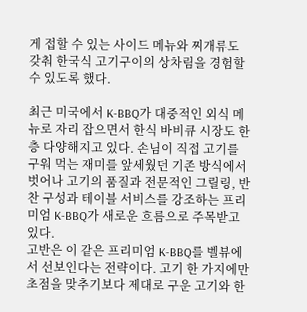게 접할 수 있는 사이드 메뉴와 찌개류도 갖춰 한국식 고기구이의 상차림을 경험할 수 있도록 했다.

최근 미국에서 K-BBQ가 대중적인 외식 메뉴로 자리 잡으면서 한식 바비큐 시장도 한층 다양해지고 있다. 손님이 직접 고기를 구워 먹는 재미를 앞세웠던 기존 방식에서 벗어나 고기의 품질과 전문적인 그릴링, 반찬 구성과 테이블 서비스를 강조하는 프리미엄 K-BBQ가 새로운 흐름으로 주목받고 있다.
고반은 이 같은 프리미엄 K-BBQ를 벨뷰에서 선보인다는 전략이다. 고기 한 가지에만 초점을 맞추기보다 제대로 구운 고기와 한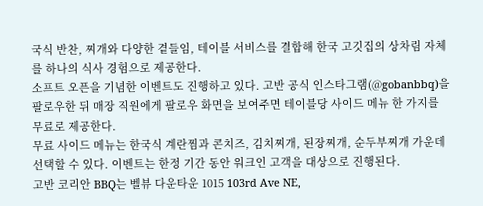국식 반찬, 찌개와 다양한 곁들임, 테이블 서비스를 결합해 한국 고깃집의 상차림 자체를 하나의 식사 경험으로 제공한다.
소프트 오픈을 기념한 이벤트도 진행하고 있다. 고반 공식 인스타그램(@gobanbbq)을 팔로우한 뒤 매장 직원에게 팔로우 화면을 보여주면 테이블당 사이드 메뉴 한 가지를 무료로 제공한다.
무료 사이드 메뉴는 한국식 계란찜과 콘치즈, 김치찌개, 된장찌개, 순두부찌개 가운데 선택할 수 있다. 이벤트는 한정 기간 동안 워크인 고객을 대상으로 진행된다.
고반 코리안 BBQ는 벨뷰 다운타운 1015 103rd Ave NE,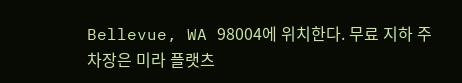Bellevue, WA 98004에 위치한다. 무료 지하 주차장은 미라 플랫츠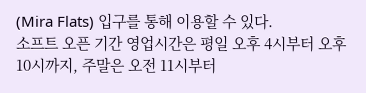(Mira Flats) 입구를 통해 이용할 수 있다.
소프트 오픈 기간 영업시간은 평일 오후 4시부터 오후 10시까지, 주말은 오전 11시부터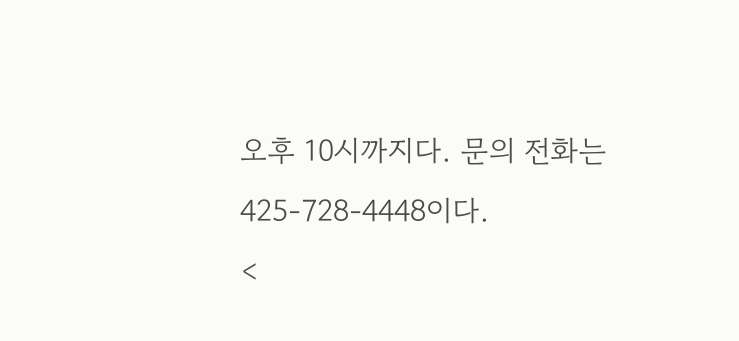오후 10시까지다. 문의 전화는 425-728-4448이다.
<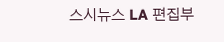스시뉴스 LA 편집부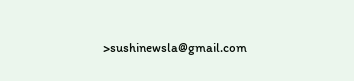>sushinewsla@gmail.com